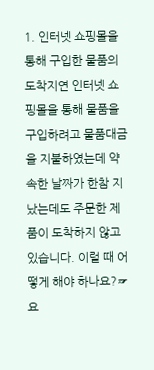1. 인터넷 쇼핑몰을 통해 구입한 물품의 도착지연 인터넷 쇼핑몰을 통해 물품을 구입하려고 물품대금을 지불하였는데 약속한 날짜가 한참 지났는데도 주문한 제품이 도착하지 않고 있습니다. 이럴 때 어떻게 해야 하나요?☞ 요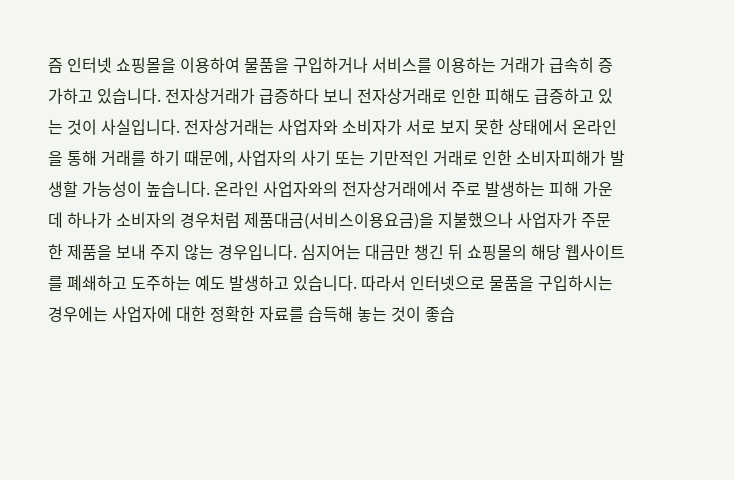즘 인터넷 쇼핑몰을 이용하여 물품을 구입하거나 서비스를 이용하는 거래가 급속히 증가하고 있습니다. 전자상거래가 급증하다 보니 전자상거래로 인한 피해도 급증하고 있는 것이 사실입니다. 전자상거래는 사업자와 소비자가 서로 보지 못한 상태에서 온라인을 통해 거래를 하기 때문에, 사업자의 사기 또는 기만적인 거래로 인한 소비자피해가 발생할 가능성이 높습니다. 온라인 사업자와의 전자상거래에서 주로 발생하는 피해 가운데 하나가 소비자의 경우처럼 제품대금(서비스이용요금)을 지불했으나 사업자가 주문한 제품을 보내 주지 않는 경우입니다. 심지어는 대금만 챙긴 뒤 쇼핑몰의 해당 웹사이트를 폐쇄하고 도주하는 예도 발생하고 있습니다. 따라서 인터넷으로 물품을 구입하시는 경우에는 사업자에 대한 정확한 자료를 습득해 놓는 것이 좋습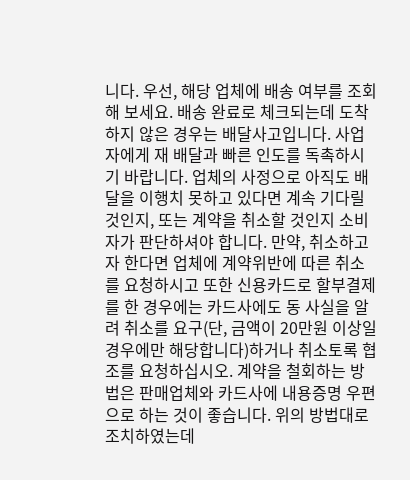니다. 우선, 해당 업체에 배송 여부를 조회해 보세요. 배송 완료로 체크되는데 도착하지 않은 경우는 배달사고입니다. 사업자에게 재 배달과 빠른 인도를 독촉하시기 바랍니다. 업체의 사정으로 아직도 배달을 이행치 못하고 있다면 계속 기다릴 것인지, 또는 계약을 취소할 것인지 소비자가 판단하셔야 합니다. 만약, 취소하고자 한다면 업체에 계약위반에 따른 취소를 요청하시고 또한 신용카드로 할부결제를 한 경우에는 카드사에도 동 사실을 알려 취소를 요구(단, 금액이 20만원 이상일 경우에만 해당합니다)하거나 취소토록 협조를 요청하십시오. 계약을 철회하는 방법은 판매업체와 카드사에 내용증명 우편으로 하는 것이 좋습니다. 위의 방법대로 조치하였는데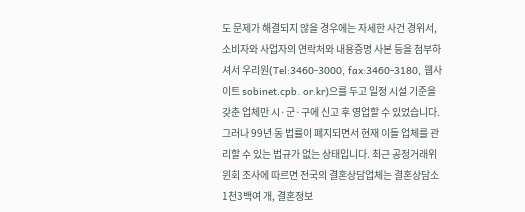도 문제가 해결되지 않을 경우에는 자세한 사건 경위서, 소비자와 사업자의 연락처와 내용증명 사본 등을 첨부하셔서 우리원(Tel:3460-3000, fax:3460-3180, 웹사이트 sobinet.cpb. or.kr)으를 두고 일정 시설 기준을 갖춘 업체만 시·군·구에 신고 후 영업할 수 있었습니다. 그러나 99년 동 법률이 폐지되면서 현재 이들 업체를 관리할 수 있는 법규가 없는 상태입니다. 최근 공정거래위윈회 조사에 따르면 전국의 결혼상담업체는 결혼상담소 1천3백여 개, 결혼정보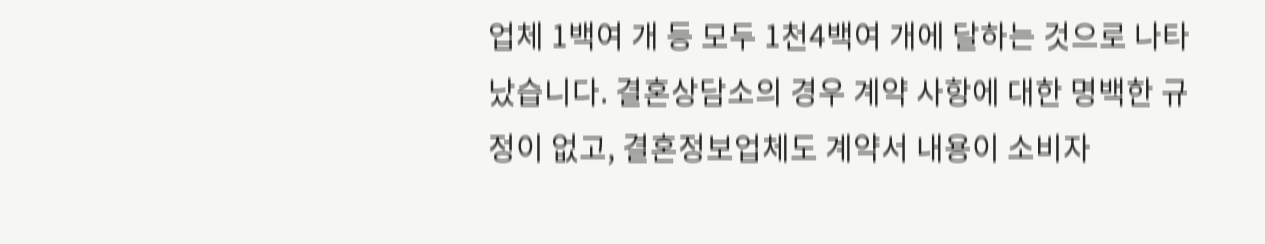업체 1백여 개 등 모두 1천4백여 개에 달하는 것으로 나타났습니다. 결혼상담소의 경우 계약 사항에 대한 명백한 규정이 없고, 결혼정보업체도 계약서 내용이 소비자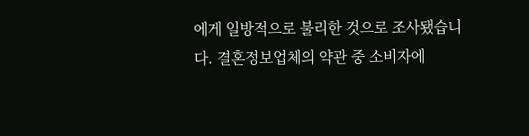에게 일방적으로 불리한 것으로 조사됐습니다. 결혼정보업체의 약관 중 소비자에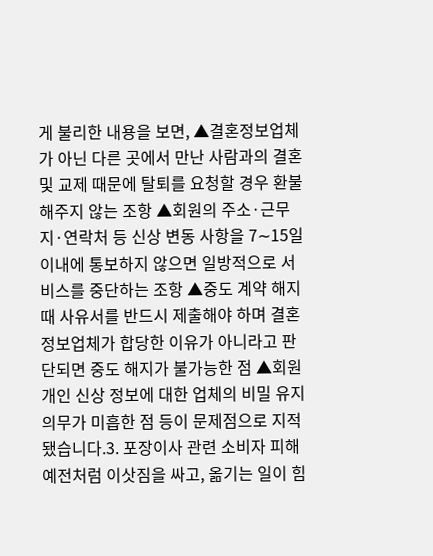게 불리한 내용을 보면, ▲결혼정보업체가 아닌 다른 곳에서 만난 사람과의 결혼 및 교제 때문에 탈퇴를 요청할 경우 환불해주지 않는 조항 ▲회원의 주소·근무지·연락처 등 신상 변동 사항을 7∼15일 이내에 통보하지 않으면 일방적으로 서비스를 중단하는 조항 ▲중도 계약 해지 때 사유서를 반드시 제출해야 하며 결혼정보업체가 합당한 이유가 아니라고 판단되면 중도 해지가 불가능한 점 ▲회원 개인 신상 정보에 대한 업체의 비밀 유지 의무가 미흡한 점 등이 문제점으로 지적됐습니다.3. 포장이사 관련 소비자 피해예전처럼 이삿짐을 싸고, 옮기는 일이 힘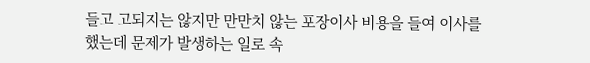들고 고되지는 않지만 만만치 않는 포장이사 비용을 들여 이사를 했는데 문제가 발생하는 일로 속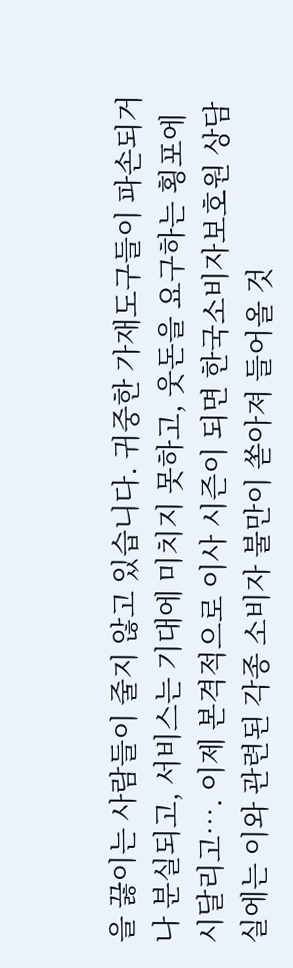을 끓이는 사람들이 줄지 않고 있습니다. 귀중한 가재도구들이 파손되거나 분실되고, 서비스는 기대에 미치지 못하고, 웃돈을 요구하는 횡포에 시달리고…. 이제 본격적으로 이사 시즌이 되면 한국소비자보호원 상담실에는 이와 관련된 각종 소비자 불만이 쏟아져 들어올 것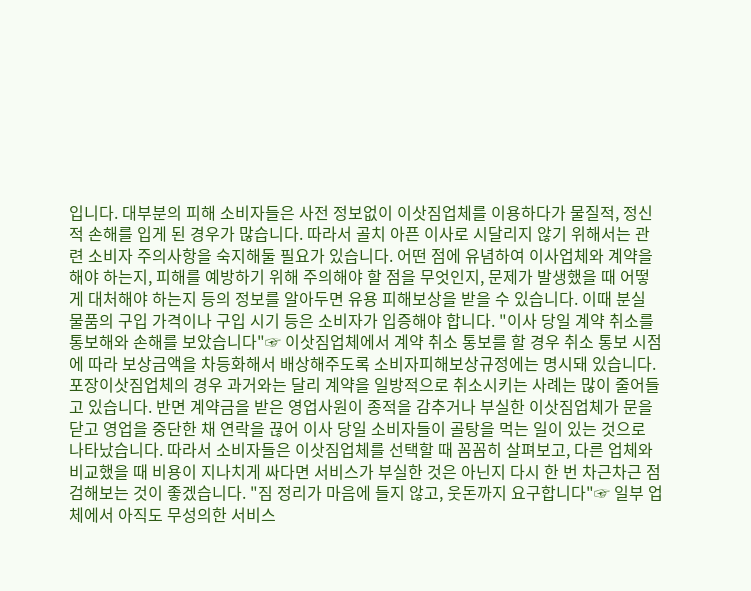입니다. 대부분의 피해 소비자들은 사전 정보없이 이삿짐업체를 이용하다가 물질적, 정신적 손해를 입게 된 경우가 많습니다. 따라서 골치 아픈 이사로 시달리지 않기 위해서는 관련 소비자 주의사항을 숙지해둘 필요가 있습니다. 어떤 점에 유념하여 이사업체와 계약을 해야 하는지, 피해를 예방하기 위해 주의해야 할 점을 무엇인지, 문제가 발생했을 때 어떻게 대처해야 하는지 등의 정보를 알아두면 유용 피해보상을 받을 수 있습니다. 이때 분실 물품의 구입 가격이나 구입 시기 등은 소비자가 입증해야 합니다. "이사 당일 계약 취소를 통보해와 손해를 보았습니다"☞ 이삿짐업체에서 계약 취소 통보를 할 경우 취소 통보 시점에 따라 보상금액을 차등화해서 배상해주도록 소비자피해보상규정에는 명시돼 있습니다. 포장이삿짐업체의 경우 과거와는 달리 계약을 일방적으로 취소시키는 사례는 많이 줄어들고 있습니다. 반면 계약금을 받은 영업사원이 종적을 감추거나 부실한 이삿짐업체가 문을 닫고 영업을 중단한 채 연락을 끊어 이사 당일 소비자들이 골탕을 먹는 일이 있는 것으로 나타났습니다. 따라서 소비자들은 이삿짐업체를 선택할 때 꼼꼼히 살펴보고, 다른 업체와 비교했을 때 비용이 지나치게 싸다면 서비스가 부실한 것은 아닌지 다시 한 번 차근차근 점검해보는 것이 좋겠습니다. "짐 정리가 마음에 들지 않고, 웃돈까지 요구합니다"☞ 일부 업체에서 아직도 무성의한 서비스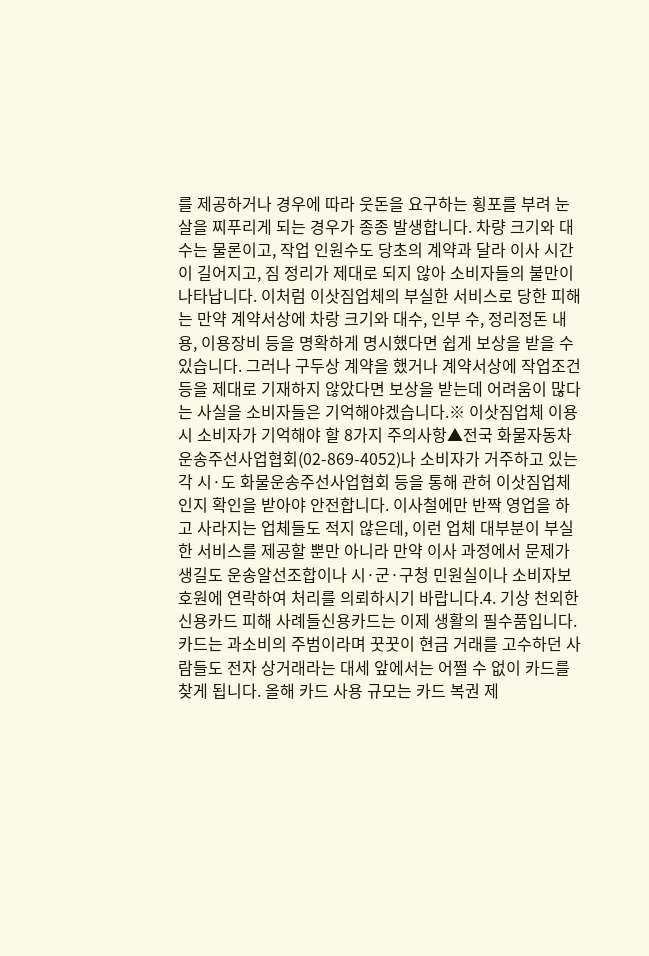를 제공하거나 경우에 따라 웃돈을 요구하는 횡포를 부려 눈살을 찌푸리게 되는 경우가 종종 발생합니다. 차량 크기와 대수는 물론이고, 작업 인원수도 당초의 계약과 달라 이사 시간이 길어지고, 짐 정리가 제대로 되지 않아 소비자들의 불만이 나타납니다. 이처럼 이삿짐업체의 부실한 서비스로 당한 피해는 만약 계약서상에 차랑 크기와 대수, 인부 수, 정리정돈 내용, 이용장비 등을 명확하게 명시했다면 쉽게 보상을 받을 수 있습니다. 그러나 구두상 계약을 했거나 계약서상에 작업조건 등을 제대로 기재하지 않았다면 보상을 받는데 어려움이 많다는 사실을 소비자들은 기억해야겠습니다.※ 이삿짐업체 이용시 소비자가 기억해야 할 8가지 주의사항▲전국 화물자동차운송주선사업협회(02-869-4052)나 소비자가 거주하고 있는 각 시·도 화물운송주선사업협회 등을 통해 관허 이삿짐업체인지 확인을 받아야 안전합니다. 이사철에만 반짝 영업을 하고 사라지는 업체들도 적지 않은데, 이런 업체 대부분이 부실한 서비스를 제공할 뿐만 아니라 만약 이사 과정에서 문제가 생길도 운송알선조합이나 시·군·구청 민원실이나 소비자보호원에 연락하여 처리를 의뢰하시기 바랍니다.4. 기상 천외한 신용카드 피해 사례들신용카드는 이제 생활의 필수품입니다. 카드는 과소비의 주범이라며 꿋꿋이 현금 거래를 고수하던 사람들도 전자 상거래라는 대세 앞에서는 어쩔 수 없이 카드를 찾게 됩니다. 올해 카드 사용 규모는 카드 복권 제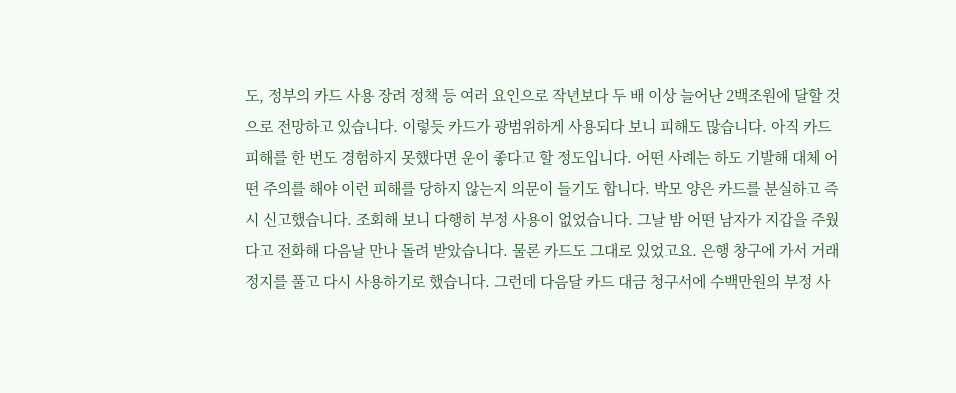도, 정부의 카드 사용 장려 정책 등 여러 요인으로 작년보다 두 배 이상 늘어난 2백조원에 달할 것으로 전망하고 있습니다. 이렇듯 카드가 광범위하게 사용되다 보니 피해도 많습니다. 아직 카드 피해를 한 번도 경험하지 못했다면 운이 좋다고 할 정도입니다. 어떤 사례는 하도 기발해 대체 어떤 주의를 해야 이런 피해를 당하지 않는지 의문이 들기도 합니다. 박모 양은 카드를 분실하고 즉시 신고했습니다. 조회해 보니 다행히 부정 사용이 없었습니다. 그날 밤 어떤 남자가 지갑을 주웠다고 전화해 다음날 만나 돌려 받았습니다. 물론 카드도 그대로 있었고요. 은행 창구에 가서 거래 정지를 풀고 다시 사용하기로 했습니다. 그런데 다음달 카드 대금 청구서에 수백만원의 부정 사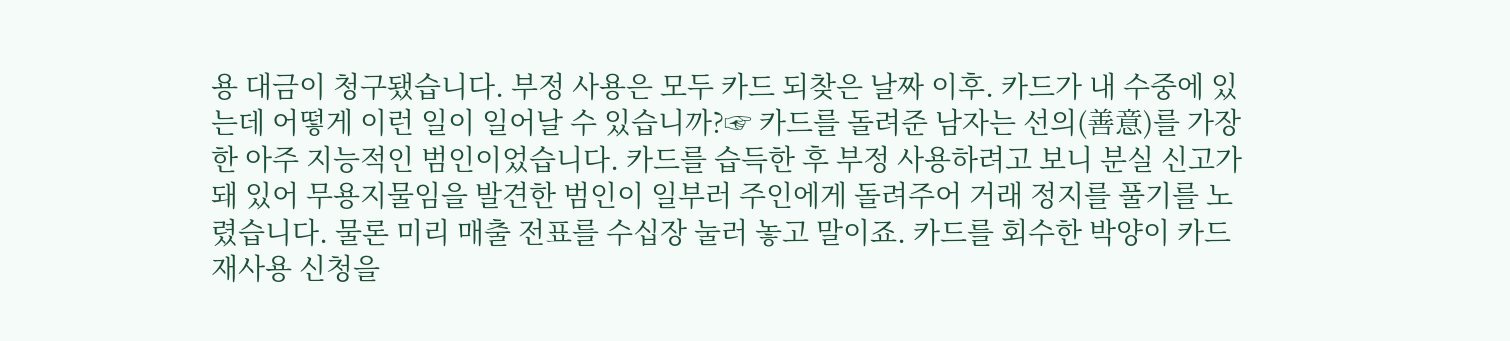용 대금이 청구됐습니다. 부정 사용은 모두 카드 되찾은 날짜 이후. 카드가 내 수중에 있는데 어떻게 이런 일이 일어날 수 있습니까?☞ 카드를 돌려준 남자는 선의(善意)를 가장한 아주 지능적인 범인이었습니다. 카드를 습득한 후 부정 사용하려고 보니 분실 신고가 돼 있어 무용지물임을 발견한 범인이 일부러 주인에게 돌려주어 거래 정지를 풀기를 노렸습니다. 물론 미리 매출 전표를 수십장 눌러 놓고 말이죠. 카드를 회수한 박양이 카드 재사용 신청을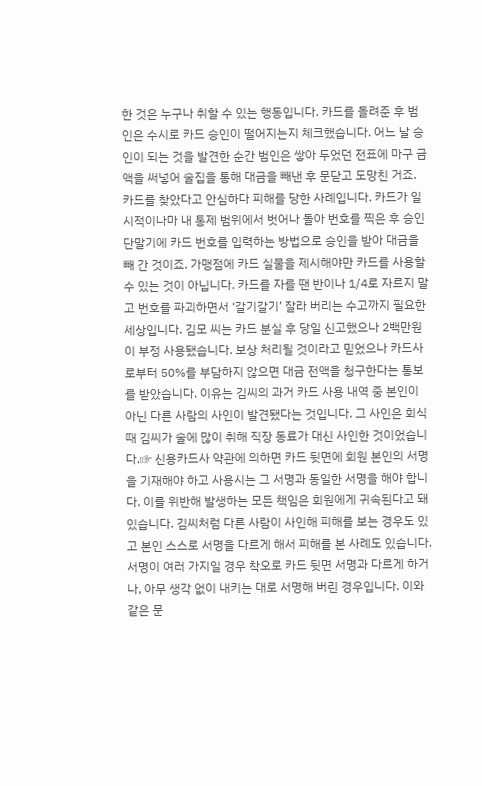한 것은 누구나 취할 수 있는 행동입니다. 카드를 돌려준 후 범인은 수시로 카드 승인이 떨어지는지 체크했습니다. 어느 날 승인이 되는 것을 발견한 순간 범인은 쌓아 두었던 전표에 마구 금액을 써넣어 술집을 통해 대금을 빼낸 후 문닫고 도망친 거죠. 카드를 찾았다고 안심하다 피해를 당한 사례입니다. 카드가 일시적이나마 내 통제 범위에서 벗어나 돌아 번호를 찍은 후 승인단말기에 카드 번호를 입력하는 방법으로 승인을 받아 대금을 빼 간 것이죠. 가맹점에 카드 실물을 제시해야만 카드를 사용할 수 있는 것이 아닙니다. 카드를 자를 땐 반이나 1/4로 자르지 말고 번호를 파괴하면서 ‘갈기갈기’ 잘라 버리는 수고까지 필요한 세상입니다. 김모 씨는 카드 분실 후 당일 신고했으나 2백만원이 부정 사용됐습니다. 보상 처리될 것이라고 믿었으나 카드사로부터 50%를 부담하지 않으면 대금 전액을 청구한다는 통보를 받았습니다. 이유는 김씨의 과거 카드 사용 내역 중 본인이 아닌 다른 사람의 사인이 발견됐다는 것입니다. 그 사인은 회식 때 김씨가 술에 많이 취해 직장 동료가 대신 사인한 것이었습니다.☞ 신용카드사 약관에 의하면 카드 뒷면에 회원 본인의 서명을 기재해야 하고 사용시는 그 서명과 동일한 서명을 해야 합니다. 이를 위반해 발생하는 모든 책임은 회원에게 귀속된다고 돼 있습니다. 김씨처럼 다른 사람이 사인해 피해를 보는 경우도 있고 본인 스스로 서명을 다르게 해서 피해를 본 사례도 있습니다. 서명이 여러 가지일 경우 착오로 카드 뒷면 서명과 다르게 하거나, 아무 생각 없이 내키는 대로 서명해 버린 경우입니다. 이와 같은 문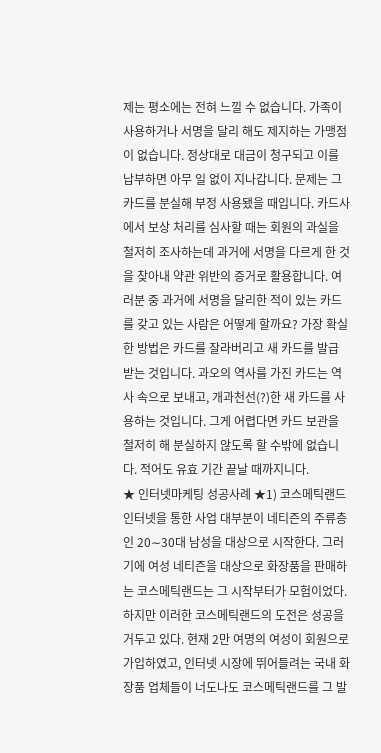제는 평소에는 전혀 느낄 수 없습니다. 가족이 사용하거나 서명을 달리 해도 제지하는 가맹점이 없습니다. 정상대로 대금이 청구되고 이를 납부하면 아무 일 없이 지나갑니다. 문제는 그 카드를 분실해 부정 사용됐을 때입니다. 카드사에서 보상 처리를 심사할 때는 회원의 과실을 철저히 조사하는데 과거에 서명을 다르게 한 것을 찾아내 약관 위반의 증거로 활용합니다. 여러분 중 과거에 서명을 달리한 적이 있는 카드를 갖고 있는 사람은 어떻게 할까요? 가장 확실한 방법은 카드를 잘라버리고 새 카드를 발급 받는 것입니다. 과오의 역사를 가진 카드는 역사 속으로 보내고, 개과천선(?)한 새 카드를 사용하는 것입니다. 그게 어렵다면 카드 보관을 철저히 해 분실하지 않도록 할 수밖에 없습니다. 적어도 유효 기간 끝날 때까지니다.
★ 인터넷마케팅 성공사례 ★1) 코스메틱랜드인터넷을 통한 사업 대부분이 네티즌의 주류층인 20∼30대 남성을 대상으로 시작한다. 그러기에 여성 네티즌을 대상으로 화장품을 판매하는 코스메틱랜드는 그 시작부터가 모험이었다. 하지만 이러한 코스메틱랜드의 도전은 성공을 거두고 있다. 현재 2만 여명의 여성이 회원으로 가입하였고, 인터넷 시장에 뛰어들려는 국내 화장품 업체들이 너도나도 코스메틱랜드를 그 발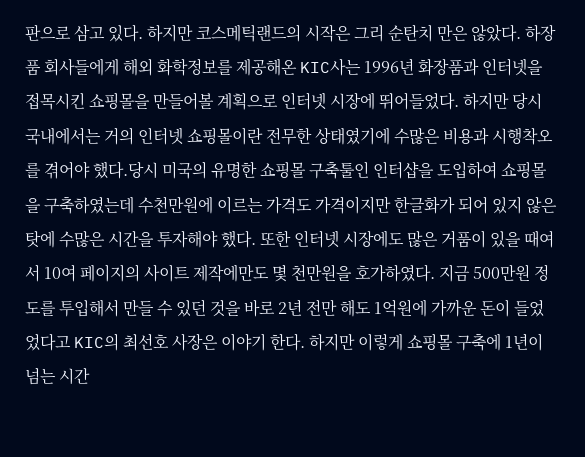판으로 삼고 있다. 하지만 코스메틱랜드의 시작은 그리 순탄치 만은 않았다. 하장품 회사들에게 해외 화학정보를 제공해온 KIC사는 1996년 화장품과 인터넷을 접목시킨 쇼핑몰을 만들어볼 계획으로 인터넷 시장에 뛰어들었다. 하지만 당시 국내에서는 거의 인터넷 쇼핑몰이란 전무한 상태였기에 수많은 비용과 시행착오를 겪어야 했다.당시 미국의 유명한 쇼핑몰 구축툴인 인터샵을 도입하여 쇼핑몰을 구축하였는데 수천만원에 이르는 가격도 가격이지만 한글화가 되어 있지 않은 탓에 수많은 시간을 투자해야 했다. 또한 인터넷 시장에도 많은 거품이 있을 때여서 10여 페이지의 사이트 제작에만도 몇 천만원을 호가하였다. 지금 500만원 정도를 투입해서 만들 수 있던 것을 바로 2년 전만 해도 1억원에 가까운 돈이 들었었다고 KIC의 최선호 사장은 이야기 한다. 하지만 이렇게 쇼핑몰 구축에 1년이 넘는 시간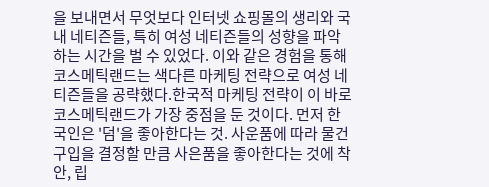을 보내면서 무엇보다 인터넷 쇼핑몰의 생리와 국내 네티즌들, 특히 여성 네티즌들의 성향을 파악하는 시간을 벌 수 있었다. 이와 같은 경험을 통해 코스메틱랜드는 색다른 마케팅 전략으로 여성 네티즌들을 공략했다.한국적 마케팅 전략이 이 바로 코스메틱랜드가 가장 중점을 둔 것이다. 먼저 한국인은 '덤'을 좋아한다는 것. 사운품에 따라 물건 구입을 결정할 만큼 사은품을 좋아한다는 것에 착안, 립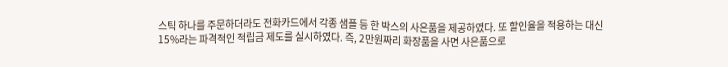스틱 하나를 주문하더라도 전화카드에서 각종 샘플 등 한 박스의 사은품을 제공하였다. 또 할인율을 적용하는 대신 15%라는 파격적인 적립금 제도를 실시하였다. 즉, 2만원짜리 화장품을 사면 사은품으로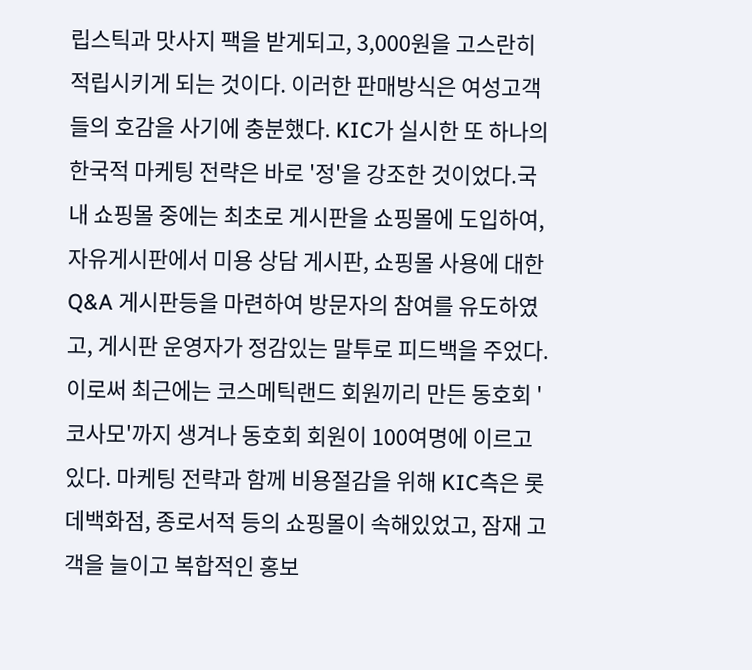립스틱과 맛사지 팩을 받게되고, 3,000원을 고스란히 적립시키게 되는 것이다. 이러한 판매방식은 여성고객들의 호감을 사기에 충분했다. KIC가 실시한 또 하나의 한국적 마케팅 전략은 바로 '정'을 강조한 것이었다.국내 쇼핑몰 중에는 최초로 게시판을 쇼핑몰에 도입하여, 자유게시판에서 미용 상담 게시판, 쇼핑몰 사용에 대한 Q&A 게시판등을 마련하여 방문자의 참여를 유도하였고, 게시판 운영자가 정감있는 말투로 피드백을 주었다. 이로써 최근에는 코스메틱랜드 회원끼리 만든 동호회 '코사모'까지 생겨나 동호회 회원이 100여명에 이르고 있다. 마케팅 전략과 함께 비용절감을 위해 KIC측은 롯데백화점, 종로서적 등의 쇼핑몰이 속해있었고, 잠재 고객을 늘이고 복합적인 홍보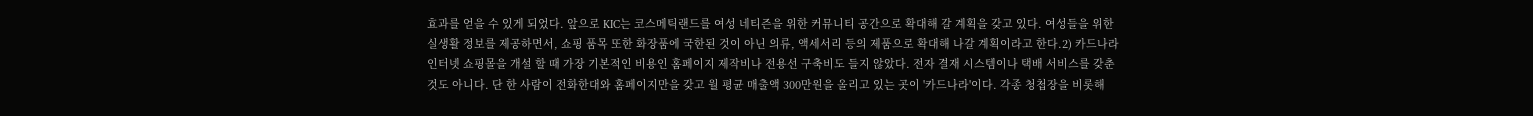효과를 얻을 수 있게 되었다. 앞으로 KIC는 코스메틱랜드를 여성 네티즌을 위한 커뮤니티 공간으로 확대해 갈 계획을 갖고 있다. 여성들을 위한 실생활 정보를 제공하면서, 쇼핑 품목 또한 화장품에 국한된 것이 아닌 의류, 액세서리 등의 제품으로 확대해 나갈 계획이라고 한다.2) 카드나라인터넷 쇼핑몰을 개설 할 때 가장 기본적인 비용인 홈페이지 제작비나 전용선 구축비도 들지 않았다. 전자 결재 시스템이나 택배 서비스를 갖춘 것도 아니다. 단 한 사람이 전화한대와 홈페이지만을 갖고 월 평균 매출액 300만원을 올리고 있는 곳이 '카드나라'이다. 각종 청첩장을 비롯해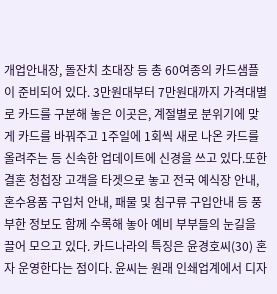개업안내장, 돌잔치 초대장 등 총 60여종의 카드샘플이 준비되어 있다. 3만원대부터 7만원대까지 가격대별로 카드를 구분해 놓은 이곳은, 계절별로 분위기에 맞게 카드를 바꿔주고 1주일에 1회씩 새로 나온 카드를 올려주는 등 신속한 업데이트에 신경을 쓰고 있다.또한 결혼 청첩장 고객을 타겟으로 놓고 전국 예식장 안내, 혼수용품 구입처 안내, 패물 및 침구류 구입안내 등 풍부한 정보도 함께 수록해 놓아 예비 부부들의 눈길을 끌어 모으고 있다. 카드나라의 특징은 윤경호씨(30) 혼자 운영한다는 점이다. 윤씨는 원래 인쇄업계에서 디자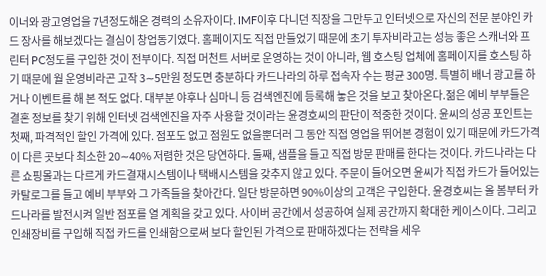이너와 광고영업을 7년정도해온 경력의 소유자이다. IMF이후 다니던 직장을 그만두고 인터넷으로 자신의 전문 분야인 카드 장사를 해보겠다는 결심이 창업동기였다. 홈페이지도 직접 만들었기 때문에 초기 투자비라고는 성능 좋은 스캐너와 프린터 PC정도를 구입한 것이 전부이다. 직접 머천트 서버로 운영하는 것이 아니라, 웹 호스팅 업체에 홈페이지를 호스팅 하기 때문에 월 운영비라곤 고작 3∼5만원 정도면 충분하다 카드나라의 하루 접속자 수는 평균 300명. 특별히 배너 광고를 하거나 이벤트를 해 본 적도 없다. 대부분 야후나 심마니 등 검색엔진에 등록해 놓은 것을 보고 찾아온다.젊은 예비 부부들은 결혼 정보를 찾기 위해 인터넷 검색엔진을 자주 사용할 것이라는 윤경호씨의 판단이 적중한 것이다. 윤씨의 성공 포인트는 첫째, 파격적인 할인 가격에 있다. 점포도 없고 점원도 없을뿐더러 그 동안 직접 영업을 뛰어본 경험이 있기 때문에 카드가격이 다른 곳보다 최소한 20∼40% 저렴한 것은 당연하다. 둘째, 샘플을 들고 직접 방문 판매를 한다는 것이다. 카드나라는 다른 쇼핑몰과는 다르게 카드결재시스템이나 택배시스템을 갖추지 않고 있다. 주문이 들어오면 윤씨가 직접 카드가 들어있는 카탈로그를 들고 예비 부부와 그 가족들을 찾아간다. 일단 방문하면 90%이상의 고객은 구입한다. 윤경호씨는 올 봄부터 카드나라를 발전시켜 일반 점포를 열 계획을 갖고 있다. 사이버 공간에서 성공하여 실제 공간까지 확대한 케이스이다. 그리고 인쇄장비를 구입해 직접 카드를 인쇄함으로써 보다 할인된 가격으로 판매하겠다는 전략을 세우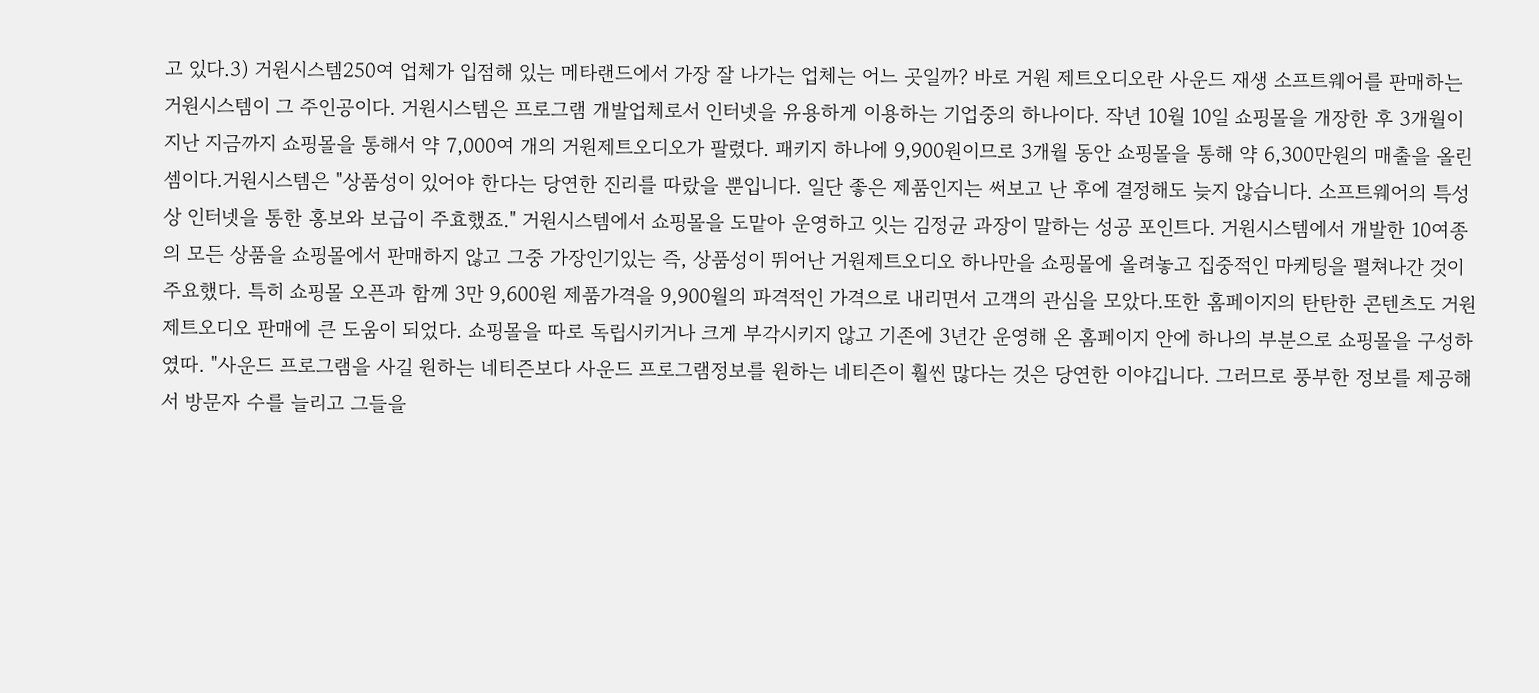고 있다.3) 거원시스템250여 업체가 입점해 있는 메타랜드에서 가장 잘 나가는 업체는 어느 곳일까? 바로 거원 제트오디오란 사운드 재생 소프트웨어를 판매하는 거원시스템이 그 주인공이다. 거원시스템은 프로그램 개발업체로서 인터넷을 유용하게 이용하는 기업중의 하나이다. 작년 10월 10일 쇼핑몰을 개장한 후 3개월이 지난 지금까지 쇼핑몰을 통해서 약 7,000여 개의 거원제트오디오가 팔렸다. 패키지 하나에 9,900원이므로 3개월 동안 쇼핑몰을 통해 약 6,300만원의 매출을 올린 셈이다.거원시스템은 "상품성이 있어야 한다는 당연한 진리를 따랐을 뿐입니다. 일단 좋은 제품인지는 써보고 난 후에 결정해도 늦지 않습니다. 소프트웨어의 특성상 인터넷을 통한 홍보와 보급이 주효했죠." 거원시스템에서 쇼핑몰을 도맡아 운영하고 잇는 김정균 과장이 말하는 성공 포인트다. 거원시스템에서 개발한 10여종의 모든 상품을 쇼핑몰에서 판매하지 않고 그중 가장인기있는 즉, 상품성이 뛰어난 거원제트오디오 하나만을 쇼핑몰에 올려놓고 집중적인 마케팅을 펼쳐나간 것이 주요했다. 특히 쇼핑몰 오픈과 함께 3만 9,600원 제품가격을 9,900월의 파격적인 가격으로 내리면서 고객의 관심을 모았다.또한 홈페이지의 탄탄한 콘텐츠도 거원제트오디오 판매에 큰 도움이 되었다. 쇼핑몰을 따로 독립시키거나 크게 부각시키지 않고 기존에 3년간 운영해 온 홈페이지 안에 하나의 부분으로 쇼핑몰을 구성하였따. "사운드 프로그램을 사길 원하는 네티즌보다 사운드 프로그램정보를 원하는 네티즌이 훨씬 많다는 것은 당연한 이야깁니다. 그러므로 풍부한 정보를 제공해서 방문자 수를 늘리고 그들을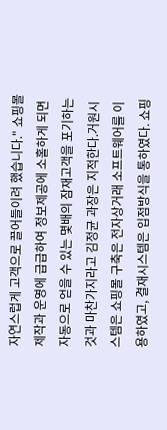자연스럽게 고객으로 끌어들이려 했습니다." 쇼핑몰 제작과 운영에 급급하여 정보제공에 소홀하게 되면 자동으로 얻을 수 있는 몇배의 잠재고객을 포기하는 것과 마찬가지라고 김정균 과장은 지적한다.거원시스템은 쇼핑몰 구축은 전자상거래 소프트웨어를 이용하였고, 결재시스템은 입점방식을 통하였다. 쇼핑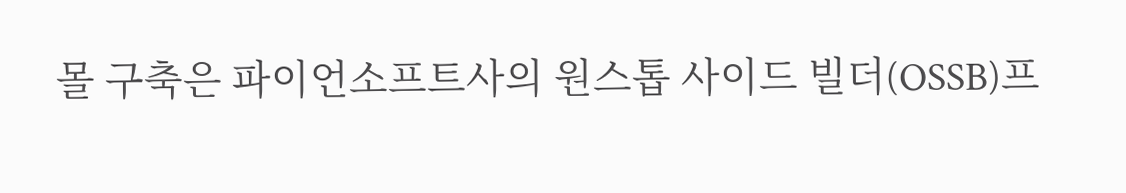몰 구축은 파이언소프트사의 원스톱 사이드 빌더(OSSB)프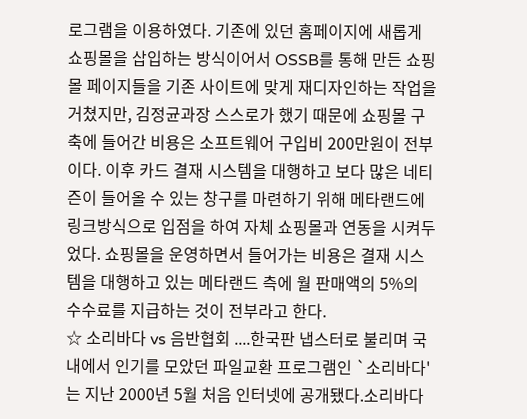로그램을 이용하였다. 기존에 있던 홈페이지에 새롭게 쇼핑몰을 삽입하는 방식이어서 OSSB를 통해 만든 쇼핑몰 페이지들을 기존 사이트에 맞게 재디자인하는 작업을 거쳤지만, 김정균과장 스스로가 했기 때문에 쇼핑몰 구축에 들어간 비용은 소프트웨어 구입비 200만원이 전부이다. 이후 카드 결재 시스템을 대행하고 보다 많은 네티즌이 들어올 수 있는 창구를 마련하기 위해 메타랜드에 링크방식으로 입점을 하여 자체 쇼핑몰과 연동을 시켜두었다. 쇼핑몰을 운영하면서 들어가는 비용은 결재 시스템을 대행하고 있는 메타랜드 측에 월 판매액의 5%의 수수료를 지급하는 것이 전부라고 한다.
☆ 소리바다 vs 음반협회 ....한국판 냅스터로 불리며 국내에서 인기를 모았던 파일교환 프로그램인 `소리바다'는 지난 2000년 5월 처음 인터넷에 공개됐다.소리바다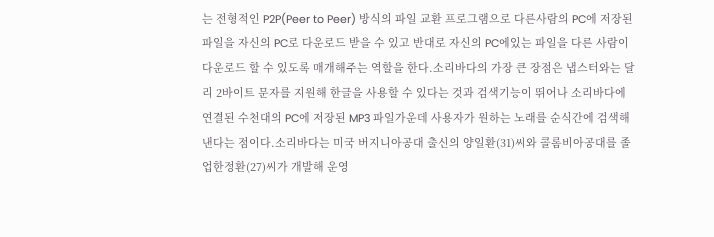는 전형적인 P2P(Peer to Peer) 방식의 파일 교환 프로그램으로 다른사람의 PC에 저장된 파일을 자신의 PC로 다운로드 받을 수 있고 반대로 자신의 PC에있는 파일을 다른 사람이 다운로드 할 수 있도록 매개해주는 역할을 한다.소리바다의 가장 큰 장점은 냅스터와는 달리 2바이트 문자를 지원해 한글을 사용할 수 있다는 것과 검색기능이 뛰어나 소리바다에 연결된 수천대의 PC에 저장된 MP3 파일가운데 사용자가 원하는 노래를 순식간에 검색해낸다는 점이다.소리바다는 미국 버지니아공대 출신의 양일환(31)씨와 콜롬비아공대를 졸업한정환(27)씨가 개발해 운영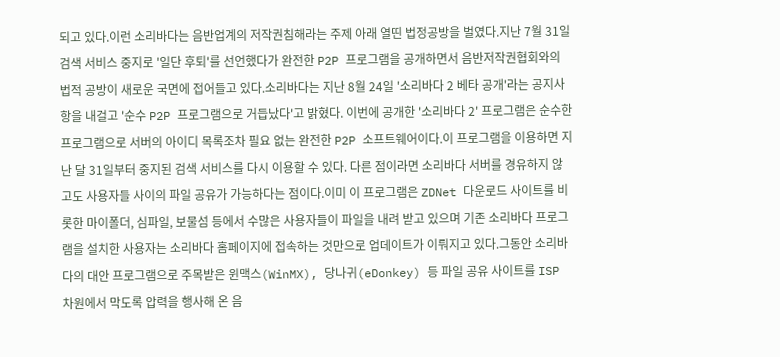되고 있다.이런 소리바다는 음반업계의 저작권침해라는 주제 아래 열띤 법정공방을 벌였다.지난 7월 31일 검색 서비스 중지로 '일단 후퇴'를 선언했다가 완전한 P2P 프로그램을 공개하면서 음반저작권협회와의 법적 공방이 새로운 국면에 접어들고 있다.소리바다는 지난 8월 24일 '소리바다 2 베타 공개'라는 공지사항을 내걸고 '순수 P2P 프로그램으로 거듭났다'고 밝혔다. 이번에 공개한 '소리바다 2' 프로그램은 순수한 프로그램으로 서버의 아이디 목록조차 필요 없는 완전한 P2P 소프트웨어이다.이 프로그램을 이용하면 지난 달 31일부터 중지된 검색 서비스를 다시 이용할 수 있다. 다른 점이라면 소리바다 서버를 경유하지 않고도 사용자들 사이의 파일 공유가 가능하다는 점이다.이미 이 프로그램은 ZDNet 다운로드 사이트를 비롯한 마이폴더, 심파일, 보물섬 등에서 수많은 사용자들이 파일을 내려 받고 있으며 기존 소리바다 프로그램을 설치한 사용자는 소리바다 홈페이지에 접속하는 것만으로 업데이트가 이뤄지고 있다.그동안 소리바다의 대안 프로그램으로 주목받은 윈맥스(WinMX), 당나귀(eDonkey) 등 파일 공유 사이트를 ISP 차원에서 막도록 압력을 행사해 온 음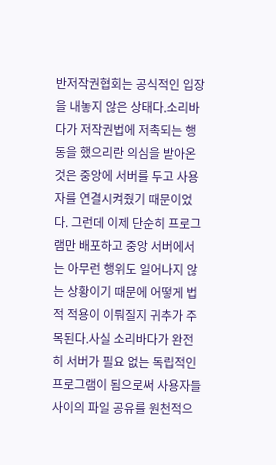반저작권협회는 공식적인 입장을 내놓지 않은 상태다.소리바다가 저작권법에 저촉되는 행동을 했으리란 의심을 받아온 것은 중앙에 서버를 두고 사용자를 연결시켜줬기 때문이었다. 그런데 이제 단순히 프로그램만 배포하고 중앙 서버에서는 아무런 행위도 일어나지 않는 상황이기 때문에 어떻게 법적 적용이 이뤄질지 귀추가 주목된다.사실 소리바다가 완전히 서버가 필요 없는 독립적인 프로그램이 됨으로써 사용자들 사이의 파일 공유를 원천적으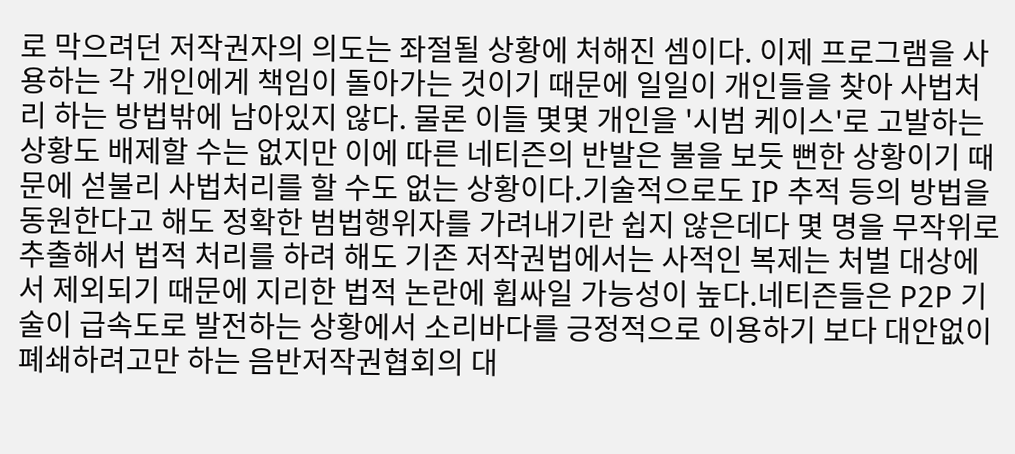로 막으려던 저작권자의 의도는 좌절될 상황에 처해진 셈이다. 이제 프로그램을 사용하는 각 개인에게 책임이 돌아가는 것이기 때문에 일일이 개인들을 찾아 사법처리 하는 방법밖에 남아있지 않다. 물론 이들 몇몇 개인을 '시범 케이스'로 고발하는 상황도 배제할 수는 없지만 이에 따른 네티즌의 반발은 불을 보듯 뻔한 상황이기 때문에 섣불리 사법처리를 할 수도 없는 상황이다.기술적으로도 IP 추적 등의 방법을 동원한다고 해도 정확한 범법행위자를 가려내기란 쉽지 않은데다 몇 명을 무작위로 추출해서 법적 처리를 하려 해도 기존 저작권법에서는 사적인 복제는 처벌 대상에서 제외되기 때문에 지리한 법적 논란에 휩싸일 가능성이 높다.네티즌들은 P2P 기술이 급속도로 발전하는 상황에서 소리바다를 긍정적으로 이용하기 보다 대안없이 폐쇄하려고만 하는 음반저작권협회의 대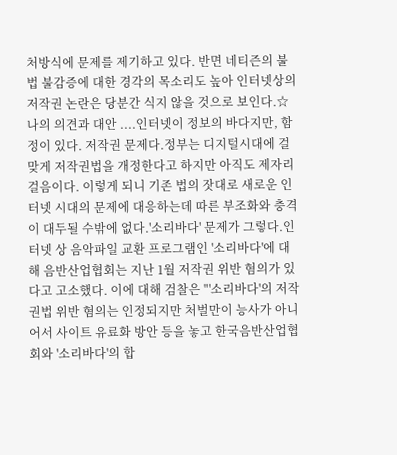처방식에 문제를 제기하고 있다. 반면 네티즌의 불법 불감증에 대한 경각의 목소리도 높아 인터넷상의 저작권 논란은 당분간 식지 않을 것으로 보인다.☆ 나의 의견과 대안 ....인터넷이 정보의 바다지만, 함정이 있다. 저작권 문제다.정부는 디지털시대에 걸맞게 저작권법을 개정한다고 하지만 아직도 제자리걸음이다. 이렇게 되니 기존 법의 잣대로 새로운 인터넷 시대의 문제에 대응하는데 따른 부조화와 충격이 대두될 수밖에 없다.'소리바다' 문제가 그렇다.인터넷 상 음악파일 교환 프로그램인 '소리바다'에 대해 음반산업협회는 지난 1월 저작권 위반 혐의가 있다고 고소했다. 이에 대해 검찰은 "'소리바다'의 저작권법 위반 혐의는 인정되지만 처벌만이 능사가 아니어서 사이트 유료화 방안 등을 놓고 한국음반산업협회와 '소리바다'의 합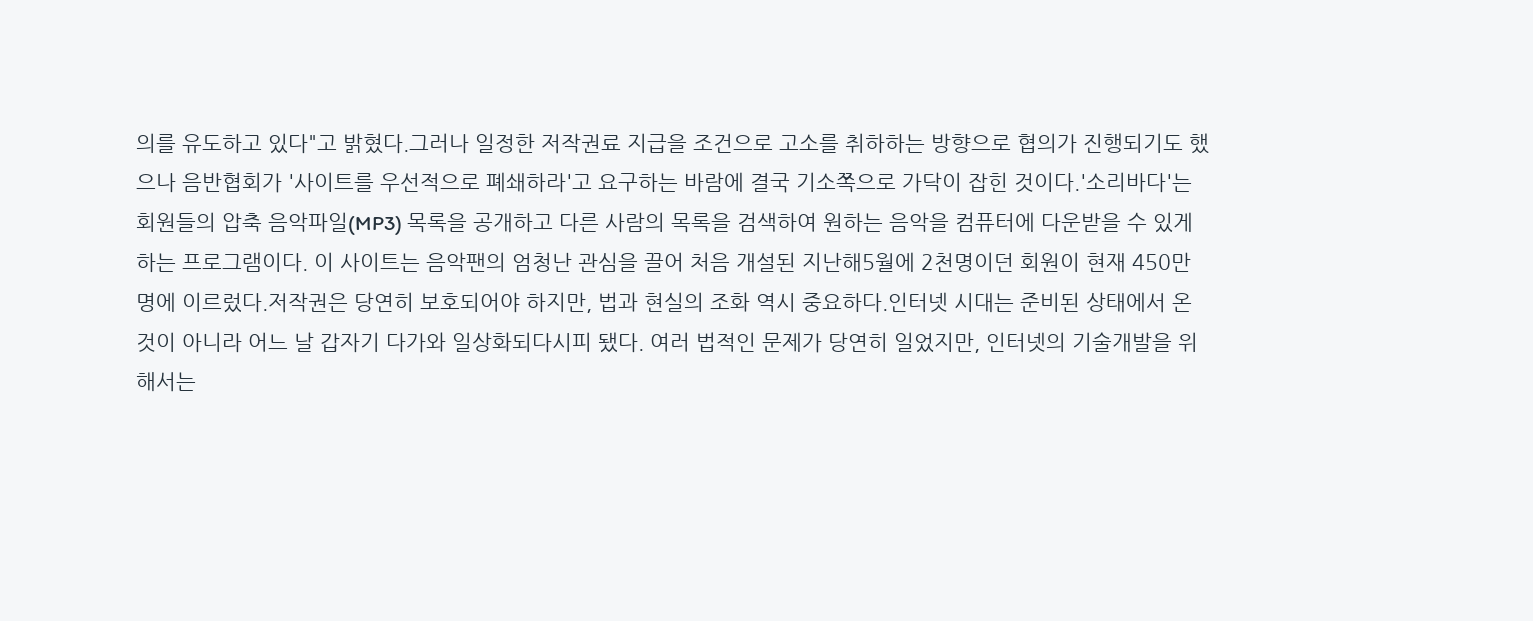의를 유도하고 있다"고 밝혔다.그러나 일정한 저작권료 지급을 조건으로 고소를 취하하는 방향으로 협의가 진행되기도 했으나 음반협회가 '사이트를 우선적으로 폐쇄하라'고 요구하는 바람에 결국 기소쪽으로 가닥이 잡힌 것이다.'소리바다'는 회원들의 압축 음악파일(MP3) 목록을 공개하고 다른 사람의 목록을 검색하여 원하는 음악을 컴퓨터에 다운받을 수 있게 하는 프로그램이다. 이 사이트는 음악팬의 엄청난 관심을 끌어 처음 개설된 지난해5월에 2천명이던 회원이 현재 450만 명에 이르렀다.저작권은 당연히 보호되어야 하지만, 법과 현실의 조화 역시 중요하다.인터넷 시대는 준비된 상태에서 온 것이 아니라 어느 날 갑자기 다가와 일상화되다시피 됐다. 여러 법적인 문제가 당연히 일었지만, 인터넷의 기술개발을 위해서는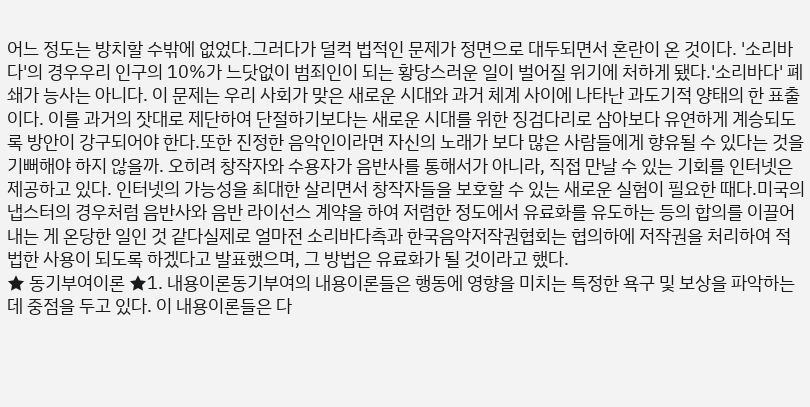어느 정도는 방치할 수밖에 없었다.그러다가 덜컥 법적인 문제가 정면으로 대두되면서 혼란이 온 것이다. '소리바다'의 경우우리 인구의 10%가 느닷없이 범죄인이 되는 황당스러운 일이 벌어질 위기에 처하게 됐다.'소리바다' 폐쇄가 능사는 아니다. 이 문제는 우리 사회가 맞은 새로운 시대와 과거 체계 사이에 나타난 과도기적 양태의 한 표출이다. 이를 과거의 잣대로 제단하여 단절하기보다는 새로운 시대를 위한 징검다리로 삼아보다 유연하게 계승되도록 방안이 강구되어야 한다.또한 진정한 음악인이라면 자신의 노래가 보다 많은 사람들에게 향유될 수 있다는 것을 기뻐해야 하지 않을까. 오히려 창작자와 수용자가 음반사를 통해서가 아니라, 직접 만날 수 있는 기회를 인터넷은 제공하고 있다. 인터넷의 가능성을 최대한 살리면서 창작자들을 보호할 수 있는 새로운 실험이 필요한 때다.미국의 냅스터의 경우처럼 음반사와 음반 라이선스 계약을 하여 저렴한 정도에서 유료화를 유도하는 등의 합의를 이끌어내는 게 온당한 일인 것 같다실제로 얼마전 소리바다측과 한국음악저작권협회는 협의하에 저작권을 처리하여 적법한 사용이 되도록 하겠다고 발표했으며, 그 방법은 유료화가 될 것이라고 했다.
★ 동기부여이론 ★1. 내용이론동기부여의 내용이론들은 행동에 영향을 미치는 특정한 욕구 및 보상을 파악하는 데 중점을 두고 있다. 이 내용이론들은 다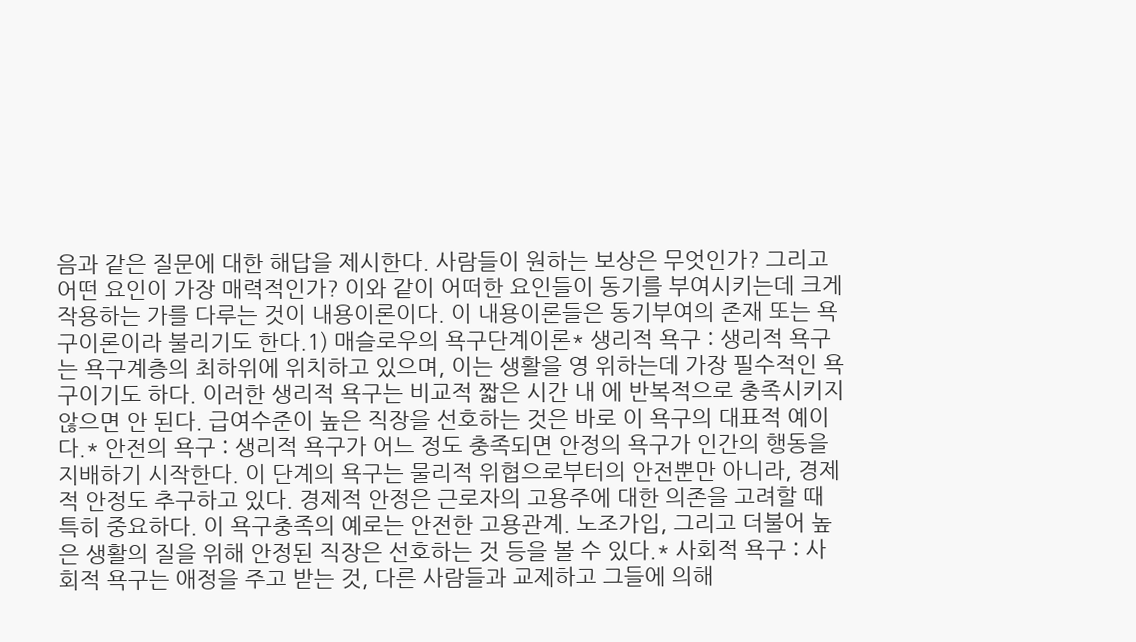음과 같은 질문에 대한 해답을 제시한다. 사람들이 원하는 보상은 무엇인가? 그리고 어떤 요인이 가장 매력적인가? 이와 같이 어떠한 요인들이 동기를 부여시키는데 크게 작용하는 가를 다루는 것이 내용이론이다. 이 내용이론들은 동기부여의 존재 또는 욕구이론이라 불리기도 한다.1) 매슬로우의 욕구단계이론* 생리적 욕구 : 생리적 욕구는 욕구계층의 최하위에 위치하고 있으며, 이는 생활을 영 위하는데 가장 필수적인 욕구이기도 하다. 이러한 생리적 욕구는 비교적 짧은 시간 내 에 반복적으로 충족시키지 않으면 안 된다. 급여수준이 높은 직장을 선호하는 것은 바로 이 욕구의 대표적 예이다.* 안전의 욕구 : 생리적 욕구가 어느 정도 충족되면 안정의 욕구가 인간의 행동을 지배하기 시작한다. 이 단계의 욕구는 물리적 위협으로부터의 안전뿐만 아니라, 경제적 안정도 추구하고 있다. 경제적 안정은 근로자의 고용주에 대한 의존을 고려할 때 특히 중요하다. 이 욕구충족의 예로는 안전한 고용관계. 노조가입, 그리고 더불어 높은 생활의 질을 위해 안정된 직장은 선호하는 것 등을 볼 수 있다.* 사회적 욕구 : 사회적 욕구는 애정을 주고 받는 것, 다른 사람들과 교제하고 그들에 의해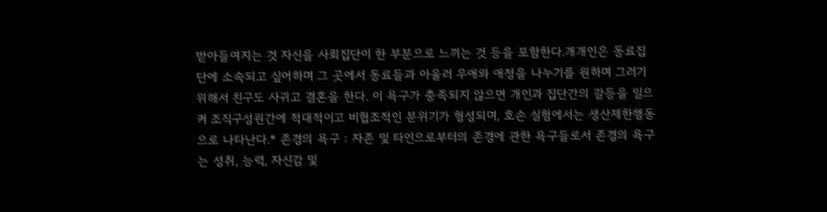받아들여지는 것 자신을 사회집단이 한 부분으로 느끼는 것 등을 포함한다.개개인은 동료집단에 소속되고 싶어하며 그 곳에서 동료들과 아울러 우애와 애정을 나누기를 원하며 그러기 위해서 친구도 사귀고 결혼을 한다. 이 욕구가 충족되지 않으면 개인과 집단간의 갈등을 일으켜 조직구성원간에 적대적이고 비협조적인 분위기가 형성되며, 호손 실험에서는 생산제한행동으로 나타난다.* 존경의 욕구 : 자존 및 타인으로부터의 존경에 관한 욕구들로서 존경의 욕구는 성취, 능력, 자신감 및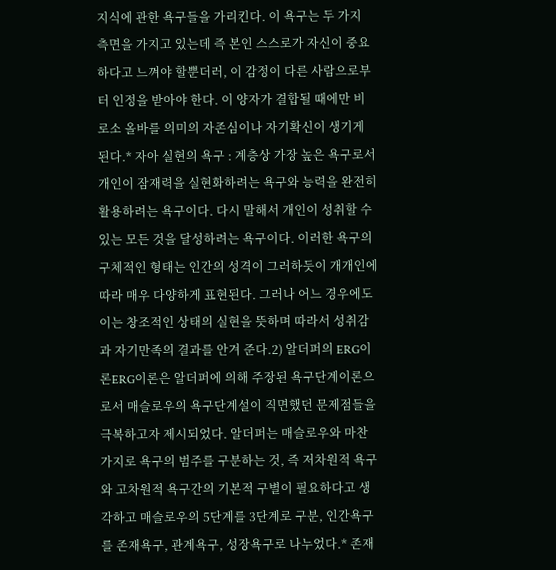지식에 관한 욕구들을 가리킨다. 이 욕구는 두 가지 측면을 가지고 있는데 즉 본인 스스로가 자신이 중요하다고 느껴야 할뿐더러, 이 감정이 다른 사람으로부터 인정을 받아야 한다. 이 양자가 결합될 때에만 비로소 올바를 의미의 자존심이나 자기확신이 생기게 된다.* 자아 실현의 욕구 : 계층상 가장 높은 욕구로서 개인이 잠재력을 실현화하려는 욕구와 능력을 완전히 활용하려는 욕구이다. 다시 말해서 개인이 성취할 수 있는 모든 것을 달성하려는 욕구이다. 이러한 욕구의 구체적인 형태는 인간의 성격이 그러하듯이 개개인에 따라 매우 다양하게 표현된다. 그러나 어느 경우에도 이는 창조적인 상태의 실현을 뜻하며 따라서 성취감과 자기만족의 결과를 안겨 준다.2) 알더퍼의 ERG이론ERG이론은 알더퍼에 의해 주장된 욕구단계이론으로서 매슬로우의 욕구단계설이 직면했던 문제점들을 극복하고자 제시되었다. 알더퍼는 매슬로우와 마찬가지로 욕구의 범주를 구분하는 것, 즉 저차원적 욕구와 고차원적 욕구간의 기본적 구별이 필요하다고 생각하고 매슬로우의 5단계를 3단계로 구분, 인간욕구를 존재욕구, 관계욕구, 성장욕구로 나누었다.* 존재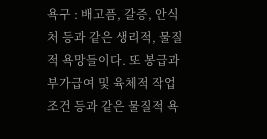욕구 : 배고픔, 갈증, 안식처 등과 같은 생리적, 물질적 욕망들이다. 또 봉급과 부가급여 및 육체적 작업조건 등과 같은 물질적 욕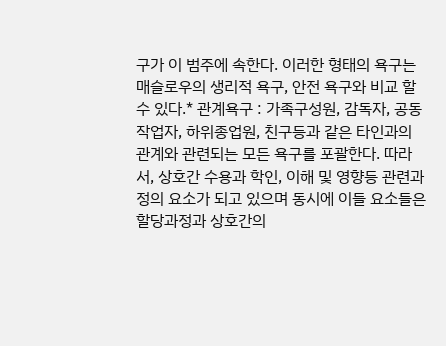구가 이 범주에 속한다. 이러한 형태의 욕구는 매슬로우의 생리적 욕구, 안전 욕구와 비교 할 수 있다.* 관계욕구 : 가족구성원, 감독자, 공동작업자, 하위종업원, 친구등과 같은 타인과의 관계와 관련되는 모든 욕구를 포괄한다. 따라서, 상호간 수용과 학인, 이해 및 영향등 관련과정의 요소가 되고 있으며 동시에 이들 요소들은 할당과정과 상호간의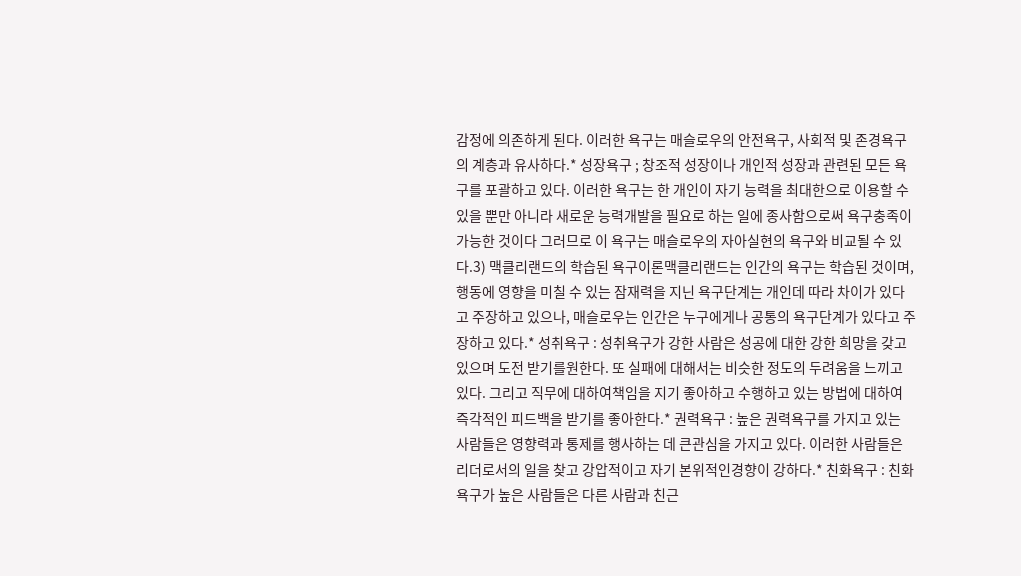감정에 의존하게 된다. 이러한 욕구는 매슬로우의 안전욕구, 사회적 및 존경욕구의 계층과 유사하다.* 성장욕구 ; 창조적 성장이나 개인적 성장과 관련된 모든 욕구를 포괄하고 있다. 이러한 욕구는 한 개인이 자기 능력을 최대한으로 이용할 수 있을 뿐만 아니라 새로운 능력개발을 필요로 하는 일에 종사함으로써 욕구충족이 가능한 것이다 그러므로 이 욕구는 매슬로우의 자아실현의 욕구와 비교될 수 있다.3) 맥클리랜드의 학습된 욕구이론맥클리랜드는 인간의 욕구는 학습된 것이며, 행동에 영향을 미칠 수 있는 잠재력을 지닌 욕구단계는 개인데 따라 차이가 있다고 주장하고 있으나, 매슬로우는 인간은 누구에게나 공통의 욕구단계가 있다고 주장하고 있다.* 성취욕구 : 성취욕구가 강한 사람은 성공에 대한 강한 희망을 갖고 있으며 도전 받기를원한다. 또 실패에 대해서는 비슷한 정도의 두려움을 느끼고 있다. 그리고 직무에 대하여책임을 지기 좋아하고 수행하고 있는 방법에 대하여 즉각적인 피드백을 받기를 좋아한다.* 권력욕구 : 높은 권력욕구를 가지고 있는 사람들은 영향력과 통제를 행사하는 데 큰관심을 가지고 있다. 이러한 사람들은 리더로서의 일을 찾고 강압적이고 자기 본위적인경향이 강하다.* 친화욕구 : 친화욕구가 높은 사람들은 다른 사람과 친근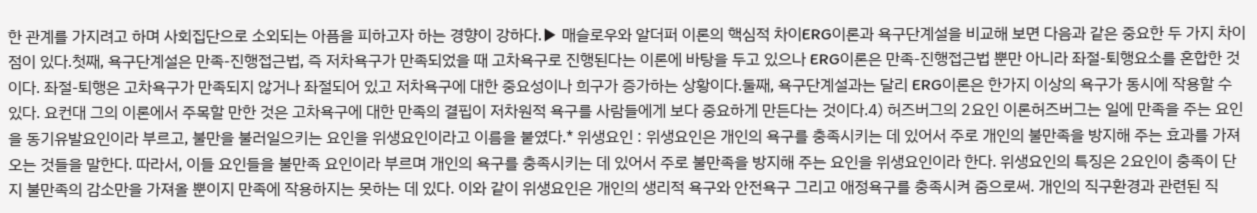한 관계를 가지려고 하며 사회집단으로 소외되는 아픔을 피하고자 하는 경향이 강하다.▶ 매슬로우와 알더퍼 이론의 핵심적 차이ERG이론과 욕구단계설을 비교해 보면 다음과 같은 중요한 두 가지 차이점이 있다.첫째, 욕구단계설은 만족-진행접근법, 즉 저차욕구가 만족되었을 때 고차욕구로 진행된다는 이론에 바탕을 두고 있으나 ERG이론은 만족-진행접근법 뿐만 아니라 좌절-퇴행요소를 혼합한 것이다. 좌절-퇴행은 고차욕구가 만족되지 않거나 좌절되어 있고 저차욕구에 대한 중요성이나 희구가 증가하는 상황이다.둘째, 욕구단계설과는 달리 ERG이론은 한가지 이상의 욕구가 동시에 작용할 수 있다. 요컨대 그의 이론에서 주목할 만한 것은 고차욕구에 대한 만족의 결핍이 저차원적 욕구를 사람들에게 보다 중요하게 만든다는 것이다.4) 허즈버그의 2요인 이론허즈버그는 일에 만족을 주는 요인을 동기유발요인이라 부르고, 불만을 불러일으키는 요인을 위생요인이라고 이름을 붙였다.* 위생요인 : 위생요인은 개인의 욕구를 충족시키는 데 있어서 주로 개인의 불만족을 방지해 주는 효과를 가져오는 것들을 말한다. 따라서, 이들 요인들을 불만족 요인이라 부르며 개인의 욕구를 충족시키는 데 있어서 주로 불만족을 방지해 주는 요인을 위생요인이라 한다. 위생요인의 특징은 2요인이 충족이 단지 불만족의 감소만을 가져올 뿐이지 만족에 작용하지는 못하는 데 있다. 이와 같이 위생요인은 개인의 생리적 욕구와 안전욕구 그리고 애정욕구를 충족시켜 줌으로써. 개인의 직구환경과 관련된 직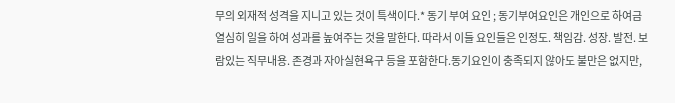무의 외재적 성격을 지니고 있는 것이 특색이다.* 동기 부여 요인 ; 동기부여요인은 개인으로 하여금 열심히 일을 하여 성과를 높여주는 것을 말한다. 따라서 이들 요인들은 인정도. 책임감. 성장. 발전. 보람있는 직무내용. 존경과 자아실현욕구 등을 포함한다.동기요인이 충족되지 않아도 불만은 없지만,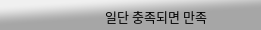일단 충족되면 만족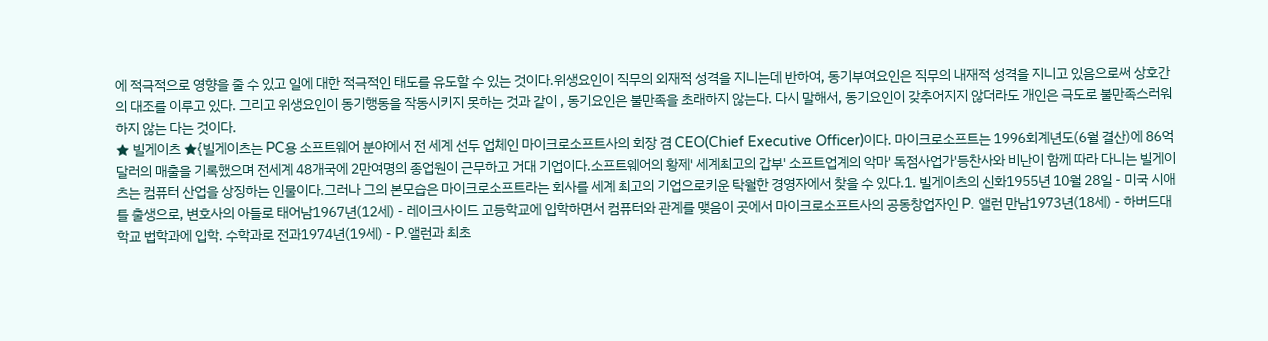에 적극적으로 영향을 줄 수 있고 일에 대한 적극적인 태도를 유도할 수 있는 것이다.위생요인이 직무의 외재적 성격을 지니는데 반하여, 동기부여요인은 직무의 내재적 성격을 지니고 있음으로써 상호간의 대조를 이루고 있다. 그리고 위생요인이 동기행동을 작동시키지 못하는 것과 같이 , 동기요인은 불만족을 초래하지 않는다. 다시 말해서, 동기요인이 갖추어지지 않더라도 개인은 극도로 불만족스러워 하지 않는 다는 것이다.
★ 빌게이츠 ★{빌게이츠는 PC용 소프트웨어 분야에서 전 세계 선두 업체인 마이크로소프트사의 회장 겸 CEO(Chief Executive Officer)이다. 마이크로소프트는 1996회계년도(6월 결산)에 86억 달러의 매출을 기록했으며 전세계 48개국에 2만여명의 종업원이 근무하고 거대 기업이다.소프트웨어의 황제' 세계최고의 갑부' 소프트업계의 악마' 독점사업가'등찬사와 비난이 함께 따라 다니는 빌게이츠는 컴퓨터 산업을 상징하는 인물이다.그러나 그의 본모습은 마이크로소프트라는 회사를 세계 최고의 기업으로키운 탁월한 경영자에서 찾을 수 있다.1. 빌게이츠의 신화1955년 10월 28일 - 미국 시애틀 출생으로, 변호사의 아들로 태어남1967년(12세) - 레이크사이드 고등학교에 입학하면서 컴퓨터와 관계를 맺음이 곳에서 마이크로소프트사의 공동창업자인 P. 앨런 만남1973년(18세) - 하버드대학교 법학과에 입학. 수학과로 전과1974년(19세) - P.앨런과 최초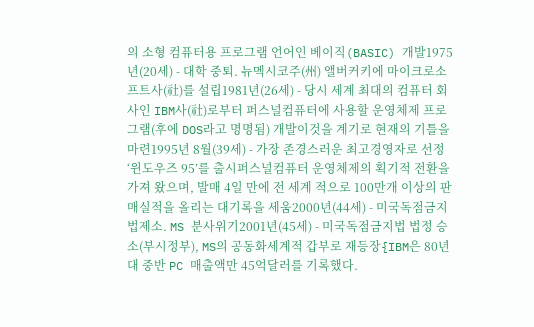의 소형 컴퓨터용 프로그램 언어인 베이직(BASIC) 개발1975년(20세) - 대학 중퇴. 뉴멕시코주(州) 앨버커키에 마이크로소프트사(社)를 설립1981년(26세) - 당시 세계 최대의 컴퓨터 회사인 IBM사(社)로부터 퍼스널컴퓨터에 사용할 운영체제 프로그램(후에 DOS라고 명명됨) 개발이것을 계기로 현재의 기틀을 마련1995년 8월(39세) - 가장 존경스러운 최고경영자로 선정‘윈도우즈 95’를 출시퍼스널컴퓨터 운영체제의 획기적 전환을 가져 왔으며, 발매 4일 만에 전 세계 적으로 100만개 이상의 판매실적을 올리는 대기록을 세움2000년(44세) - 미국독점금지법제소. MS 분사위기2001년(45세) - 미국독점금지법 법정 승소(부시정부), MS의 공동화세계적 갑부로 재등장{IBM은 80년대 중반 PC 매출액만 45억달러를 기록했다.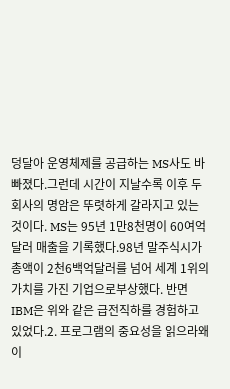덩달아 운영체제를 공급하는 MS사도 바빠졌다.그런데 시간이 지날수록 이후 두 회사의 명암은 뚜렷하게 갈라지고 있는것이다. MS는 95년 1만8천명이 60여억달러 매출을 기록했다.98년 말주식시가총액이 2천6백억달러를 넘어 세계 1위의 가치를 가진 기업으로부상했다. 반면 IBM은 위와 같은 급전직하를 경험하고 있었다.2. 프로그램의 중요성을 읽으라왜 이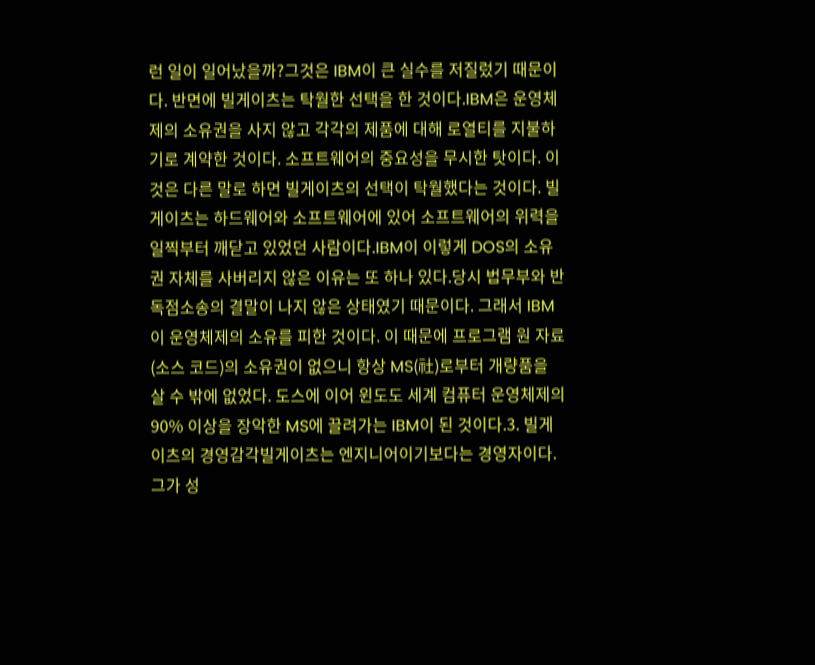런 일이 일어났을까?그것은 IBM이 큰 실수를 저질렀기 때문이다. 반면에 빌게이츠는 탁월한 선택을 한 것이다.IBM은 운영체제의 소유권을 사지 않고 각각의 제품에 대해 로열티를 지불하기로 계약한 것이다. 소프트웨어의 중요성을 무시한 탓이다. 이것은 다른 말로 하면 빌게이츠의 선택이 탁월했다는 것이다. 빌게이츠는 하드웨어와 소프트웨어에 있어 소프트웨어의 위력을 일찍부터 깨닫고 있었던 사람이다.IBM이 이렇게 DOS의 소유권 자체를 사버리지 않은 이유는 또 하나 있다.당시 법무부와 반독점소송의 결말이 나지 않은 상태였기 때문이다. 그래서 IBM이 운영체제의 소유를 피한 것이다. 이 때문에 프로그램 원 자료 (소스 코드)의 소유권이 없으니 항상 MS(社)로부터 개량품을 살 수 밖에 없었다. 도스에 이어 윈도도 세계 컴퓨터 운영체제의 90% 이상을 장악한 MS에 끌려가는 IBM이 된 것이다.3. 빌게이츠의 경영감각빌게이츠는 엔지니어이기보다는 경영자이다. 그가 성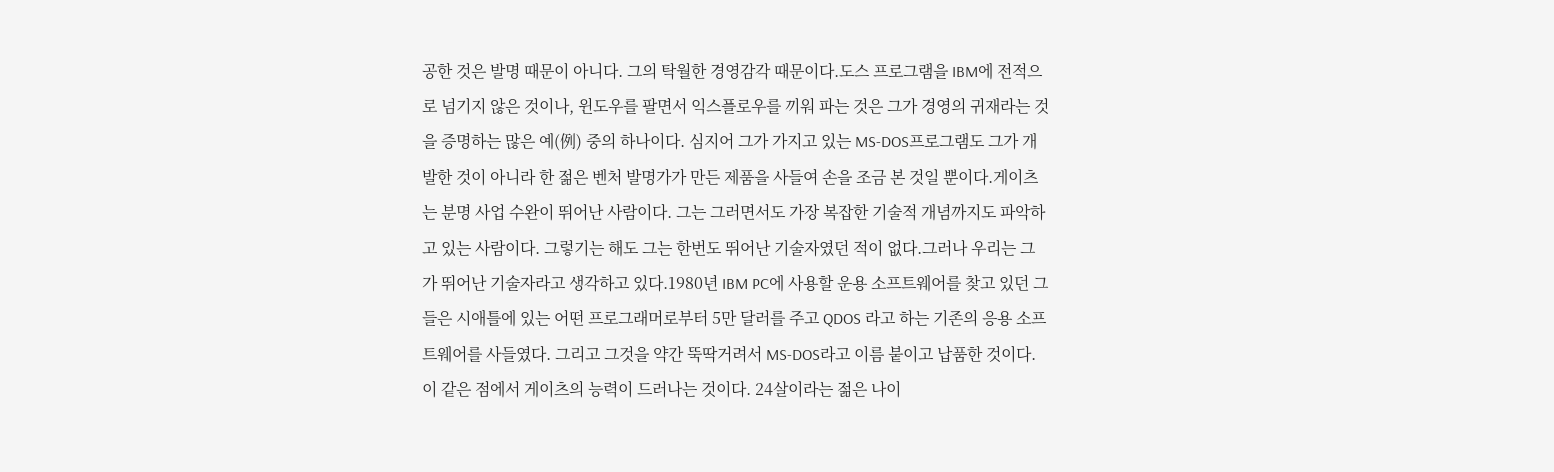공한 것은 발명 때문이 아니다. 그의 탁월한 경영감각 때문이다.도스 프로그램을 IBM에 전적으로 넘기지 않은 것이나, 윈도우를 팔면서 익스플로우를 끼워 파는 것은 그가 경영의 귀재라는 것을 증명하는 많은 예(例) 중의 하나이다. 심지어 그가 가지고 있는 MS-DOS프로그램도 그가 개발한 것이 아니라 한 젊은 벤처 발명가가 만든 제품을 사들여 손을 조금 본 것일 뿐이다.게이츠는 분명 사업 수완이 뛰어난 사람이다. 그는 그러면서도 가장 복잡한 기술적 개념까지도 파악하고 있는 사람이다. 그렇기는 해도 그는 한번도 뛰어난 기술자였던 적이 없다.그러나 우리는 그가 뛰어난 기술자라고 생각하고 있다.1980년 IBM PC에 사용할 운용 소프트웨어를 찾고 있던 그들은 시애틀에 있는 어떤 프로그래머로부터 5만 달러를 주고 QDOS 라고 하는 기존의 응용 소프트웨어를 사들였다. 그리고 그것을 약간 뚝딱거려서 MS-DOS라고 이름 붙이고 납품한 것이다.이 같은 점에서 게이츠의 능력이 드러나는 것이다. 24살이라는 젊은 나이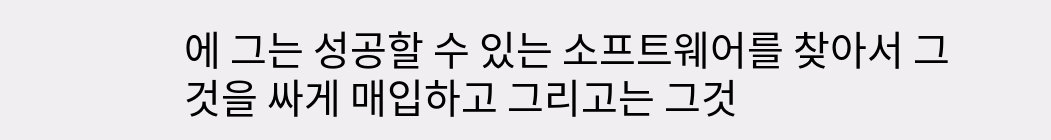에 그는 성공할 수 있는 소프트웨어를 찾아서 그것을 싸게 매입하고 그리고는 그것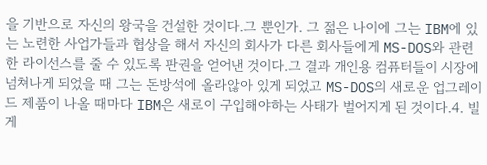을 기반으로 자신의 왕국을 건설한 것이다.그 뿐인가. 그 젊은 나이에 그는 IBM에 있는 노련한 사업가들과 협상을 해서 자신의 회사가 다른 회사들에게 MS-DOS와 관련한 라이선스를 줄 수 있도록 판권을 얻어낸 것이다.그 결과 개인용 컴퓨터들이 시장에 넘쳐나게 되었을 때 그는 돈방석에 올라않아 있게 되었고 MS-DOS의 새로운 업그레이드 제품이 나올 때마다 IBM은 새로이 구입해야하는 사태가 벌어지게 된 것이다.4. 빌게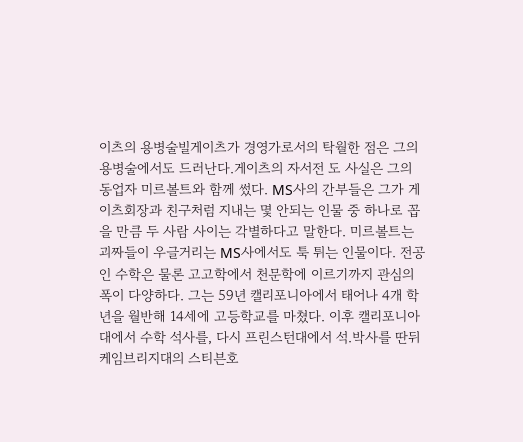이츠의 용병술빌게이츠가 경영가로서의 탁월한 점은 그의 용병술에서도 드러난다.게이츠의 자서전 도 사실은 그의 동업자 미르볼트와 함께 썼다. MS사의 간부들은 그가 게이츠회장과 친구처럼 지내는 몇 안되는 인물 중 하나로 꼽을 만큼 두 사람 사이는 각별하다고 말한다. 미르볼트는 괴짜들이 우글거리는 MS사에서도 툭 튀는 인물이다. 전공인 수학은 물론 고고학에서 천문학에 이르기까지 관심의 폭이 다양하다. 그는 59년 캘리포니아에서 태어나 4개 학년을 월반해 14세에 고등학교를 마쳤다. 이후 캘리포니아대에서 수학 석사를, 다시 프린스턴대에서 석.박사를 딴뒤 케임브리지대의 스티븐호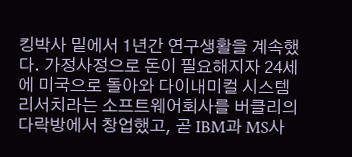킹박사 밑에서 1년간 연구생활을 계속했다. 가정사정으로 돈이 필요해지자 24세에 미국으로 돌아와 다이내미컬 시스템 리서치라는 소프트웨어회사를 버클리의 다락방에서 창업했고, 곧 IBM과 MS사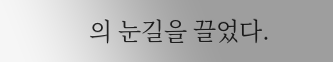의 눈길을 끌었다.